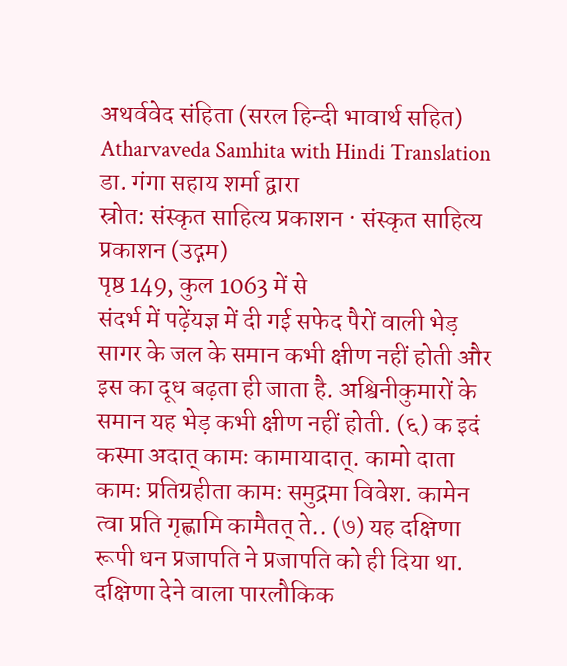अथर्ववेद संहिता (सरल हिन्दी भावार्थ सहित)
Atharvaveda Samhita with Hindi Translation
डा. गंगा सहाय शर्मा द्वारा
स्रोत: संस्कृत साहित्य प्रकाशन · संस्कृत साहित्य प्रकाशन (उद्गम)
पृष्ठ 149, कुल 1063 में से
संदर्भ में पढ़ेंयज्ञ में दी गई सफेद पैरों वाली भेड़ सागर के जल के समान कभी क्षीण नहीं होती और इस का दूध बढ़ता ही जाता है. अश्विनीकुमारों के समान यह भेड़ कभी क्षीण नहीं होती. (६) क इदं कस्मा अदात् कामः कामायादात्. कामो दाता कामः प्रतिग्रहीता कामः समुद्रमा विवेश. कामेन त्वा प्रति गृह्णामि कामैतत् ते.. (७) यह दक्षिणा रूपी धन प्रजापति ने प्रजापति को ही दिया था. दक्षिणा देने वाला पारलौकिक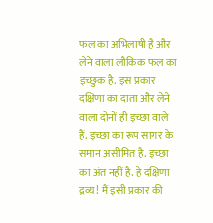फल का अभिलाषी है और लेने वाला लौकिक फल का इच्छुक है. इस प्रकार दक्षिणा का दाता और लेने वाला दोनों ही इच्छा वाले हैं. इच्छा का रूप सागर के समान असीमित है. इच्छा का अंत नहीं है. हे दक्षिणा द्रव्य! मैं इसी प्रकार की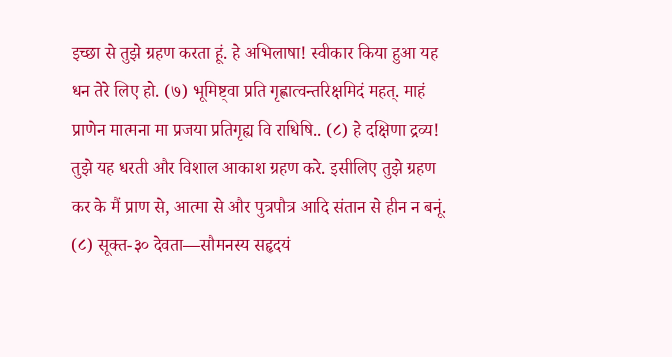इच्छा से तुझे ग्रहण करता हूं. हे अभिलाषा! स्वीकार किया हुआ यह धन तेरे लिए हो. (७) भूमिष्ट्वा प्रति गृह्णात्वन्तरिक्षमिदं महत्. माहं प्राणेन मात्मना मा प्रजया प्रतिगृह्य वि राधिषि.. (८) हे दक्षिणा द्रव्य! तुझे यह धरती और विशाल आकाश ग्रहण करे. इसीलिए तुझे ग्रहण कर के मैं प्राण से, आत्मा से और पुत्रपौत्र आदि संतान से हीन न बनूं. (८) सूक्त-३० देवता—सौमनस्य सहृदयं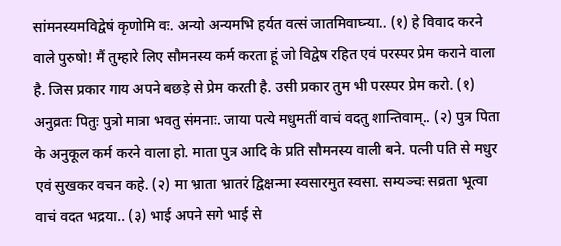सांमनस्यमविद्वेषं कृणोमि वः. अन्यो अन्यमभि हर्यत वत्सं जातमिवाघ्न्या.. (१) हे विवाद करने वाले पुरुषो! मैं तुम्हारे लिए सौमनस्य कर्म करता हूं जो विद्वेष रहित एवं परस्पर प्रेम कराने वाला है. जिस प्रकार गाय अपने बछड़े से प्रेम करती है. उसी प्रकार तुम भी परस्पर प्रेम करो. (१) अनुव्रतः पितुः पुत्रो मात्रा भवतु संमनाः. जाया पत्ये मधुमतीं वाचं वदतु शान्तिवाम्.. (२) पुत्र पिता के अनुकूल कर्म करने वाला हो. माता पुत्र आदि के प्रति सौमनस्य वाली बने. पत्नी पति से मधुर एवं सुखकर वचन कहे. (२) मा भ्राता भ्रातरं द्विक्षन्मा स्वसारमुत स्वसा. सम्यञ्चः सव्रता भूत्वा वाचं वदत भद्रया.. (३) भाई अपने सगे भाई से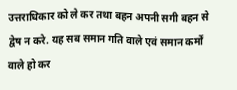उत्तराधिकार को ले कर तथा बहन अपनी सगी बहन से द्वेष न करे. यह सब समान गति वाले एवं समान कर्मों वाले हो कर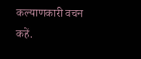कल्याणकारी वचन कहें.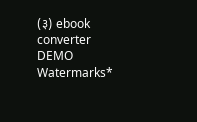(३) ebook converter DEMO Watermarks*